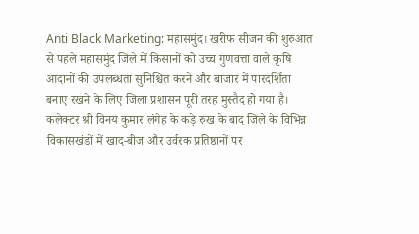Anti Black Marketing: महासमुंद। खरीफ सीजन की शुरुआत से पहले महासमुंद जिले में किसानों को उच्च गुणवत्ता वाले कृषि आदानों की उपलब्धता सुनिश्चित करने और बाजार में पारदर्शिता बनाए रखने के लिए जिला प्रशासन पूरी तरह मुस्तैद हो गया है। कलेक्टर श्री विनय कुमार लंगेह के कड़े रुख के बाद जिले के विभिन्न विकासखंडों में खाद-बीज और उर्वरक प्रतिष्ठानों पर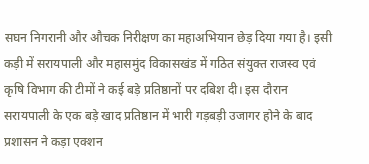सघन निगरानी और औचक निरीक्षण का महाअभियान छेड़ दिया गया है। इसी कड़ी में सरायपाली और महासमुंद विकासखंड में गठित संयुक्त राजस्व एवं कृषि विभाग की टीमों ने कई बड़े प्रतिष्ठानों पर दबिश दी। इस दौरान सरायपाली के एक बड़े खाद प्रतिष्ठान में भारी गड़बड़ी उजागर होने के बाद प्रशासन ने कड़ा एक्शन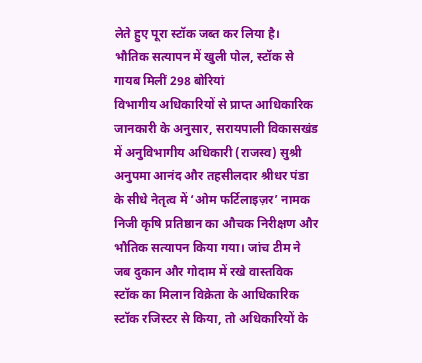लेते हुए पूरा स्टॉक जब्त कर लिया है।
भौतिक सत्यापन में खुली पोल, स्टॉक से गायब मिलीं 298 बोरियां
विभागीय अधिकारियों से प्राप्त आधिकारिक जानकारी के अनुसार, सरायपाली विकासखंड में अनुविभागीय अधिकारी (राजस्व) सुश्री अनुपमा आनंद और तहसीलदार श्रीधर पंडा के सीधे नेतृत्व में ‘ओम फर्टिलाइज़र’ नामक निजी कृषि प्रतिष्ठान का औचक निरीक्षण और भौतिक सत्यापन किया गया। जांच टीम ने जब दुकान और गोदाम में रखे वास्तविक स्टॉक का मिलान विक्रेता के आधिकारिक स्टॉक रजिस्टर से किया, तो अधिकारियों के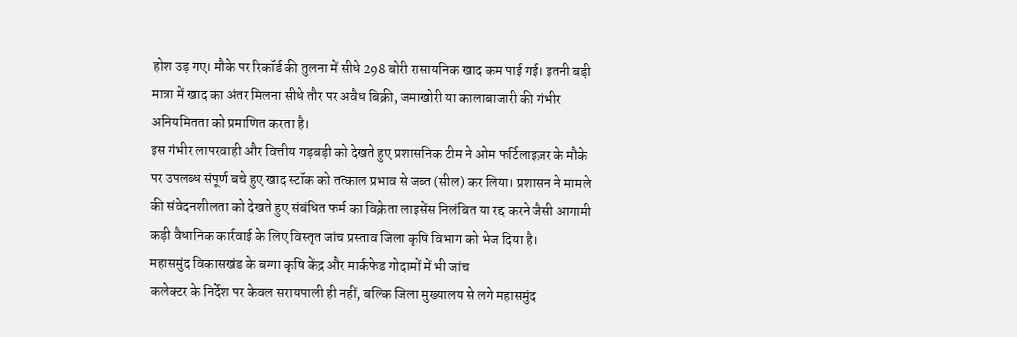होश उड़ गए। मौके पर रिकॉर्ड की तुलना में सीधे 298 बोरी रासायनिक खाद कम पाई गई। इतनी बड़ी मात्रा में खाद का अंतर मिलना सीधे तौर पर अवैध बिक्री, जमाखोरी या कालाबाजारी की गंभीर अनियमितता को प्रमाणित करता है।
इस गंभीर लापरवाही और वित्तीय गड़बड़ी को देखते हुए प्रशासनिक टीम ने ओम फर्टिलाइज़र के मौके पर उपलब्ध संपूर्ण बचे हुए खाद स्टॉक को तत्काल प्रभाव से जब्त (सील) कर लिया। प्रशासन ने मामले की संवेदनशीलता को देखते हुए संबंधित फर्म का विक्रेता लाइसेंस निलंबित या रद्द करने जैसी आगामी कड़ी वैधानिक कार्रवाई के लिए विस्तृत जांच प्रस्ताव जिला कृषि विभाग को भेज दिया है।
महासमुंद विकासखंड के बग्गा कृषि केंद्र और मार्कफेड गोदामों में भी जांच
कलेक्टर के निर्देश पर केवल सरायपाली ही नहीं, बल्कि जिला मुख्यालय से लगे महासमुंद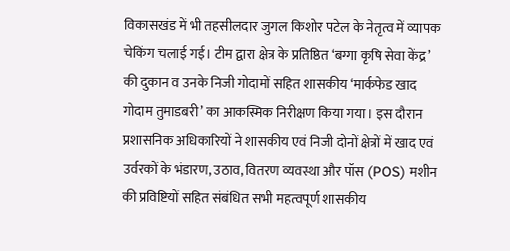विकासखंड में भी तहसीलदार जुगल किशोर पटेल के नेतृत्व में व्यापक चेकिंग चलाई गई। टीम द्वारा क्षेत्र के प्रतिष्ठित ‘बग्गा कृषि सेवा केंद्र’ की दुकान व उनके निजी गोदामों सहित शासकीय ‘मार्कफेड खाद गोदाम तुमाडबरी’ का आकस्मिक निरीक्षण किया गया। इस दौरान प्रशासनिक अधिकारियों ने शासकीय एवं निजी दोनों क्षेत्रों में खाद एवं उर्वरकों के भंडारण, उठाव, वितरण व्यवस्था और पॉस (POS) मशीन की प्रविष्टियों सहित संबंधित सभी महत्वपूर्ण शासकीय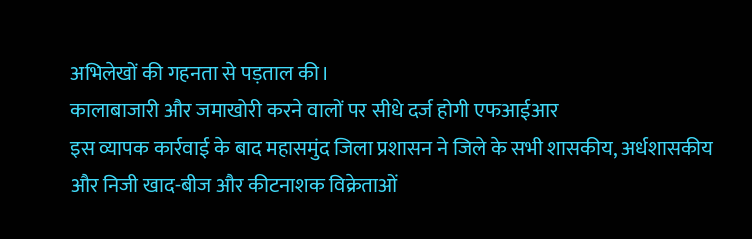अभिलेखों की गहनता से पड़ताल की।
कालाबाजारी और जमाखोरी करने वालों पर सीधे दर्ज होगी एफआईआर
इस व्यापक कार्रवाई के बाद महासमुंद जिला प्रशासन ने जिले के सभी शासकीय, अर्धशासकीय और निजी खाद-बीज और कीटनाशक विक्रेताओं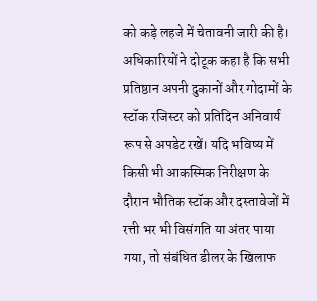को कड़े लहजे में चेतावनी जारी की है। अधिकारियों ने दोटूक कहा है कि सभी प्रतिष्ठान अपनी दुकानों और गोदामों के स्टॉक रजिस्टर को प्रतिदिन अनिवार्य रूप से अपडेट रखें। यदि भविष्य में किसी भी आकस्मिक निरीक्षण के दौरान भौतिक स्टॉक और दस्तावेजों में रत्ती भर भी विसंगति या अंतर पाया गया, तो संबंधित डीलर के खिलाफ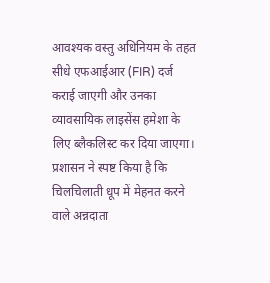आवश्यक वस्तु अधिनियम के तहत सीधे एफआईआर (FIR) दर्ज कराई जाएगी और उनका व्यावसायिक लाइसेंस हमेशा के लिए ब्लैकलिस्ट कर दिया जाएगा। प्रशासन ने स्पष्ट किया है कि चिलचिलाती धूप में मेहनत करने वाले अन्नदाता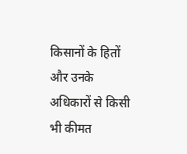किसानों के हितों और उनके अधिकारों से किसी भी कीमत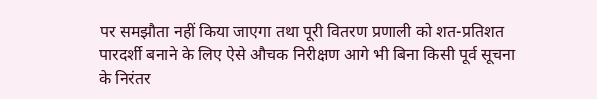पर समझौता नहीं किया जाएगा तथा पूरी वितरण प्रणाली को शत-प्रतिशत पारदर्शी बनाने के लिए ऐसे औचक निरीक्षण आगे भी बिना किसी पूर्व सूचना के निरंतर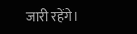जारी रहेंगे।